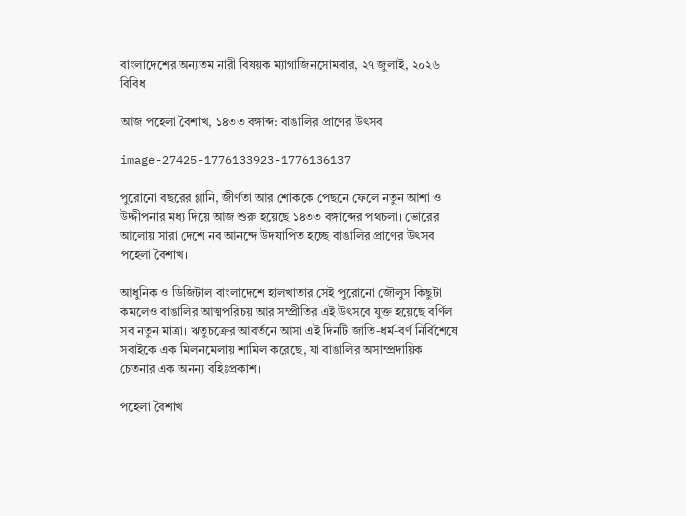বাংলাদেশের অন্যতম নারী বিষয়ক ম্যাগাজিনসোমবার, ২৭ জুলাই, ২০২৬
বিবিধ

আজ পহেলা বৈশাখ, ১৪৩৩ বঙ্গাব্দ: বাঙালির প্রাণের উৎসব

image-27425-1776133923-1776136137

পুরোনো বছরের গ্লানি, জীর্ণতা আর শোককে পেছনে ফেলে নতুন আশা ও উদ্দীপনার মধ্য দিয়ে আজ শুরু হয়েছে ১৪৩৩ বঙ্গাব্দের পথচলা। ভোরের আলোয় সারা দেশে নব আনন্দে উদযাপিত হচ্ছে বাঙালির প্রাণের উৎসব পহেলা বৈশাখ।

আধুনিক ও ডিজিটাল বাংলাদেশে হালখাতার সেই পুরোনো জৌলুস কিছুটা কমলেও বাঙালির আত্মপরিচয় আর সম্প্রীতির এই উৎসবে যুক্ত হয়েছে বর্ণিল সব নতুন মাত্রা। ঋতুচক্রের আবর্তনে আসা এই দিনটি জাতি-ধর্ম-বর্ণ নির্বিশেষে সবাইকে এক মিলনমেলায় শামিল করেছে, যা বাঙালির অসাম্প্রদায়িক চেতনার এক অনন্য বহিঃপ্রকাশ।

পহেলা বৈশাখ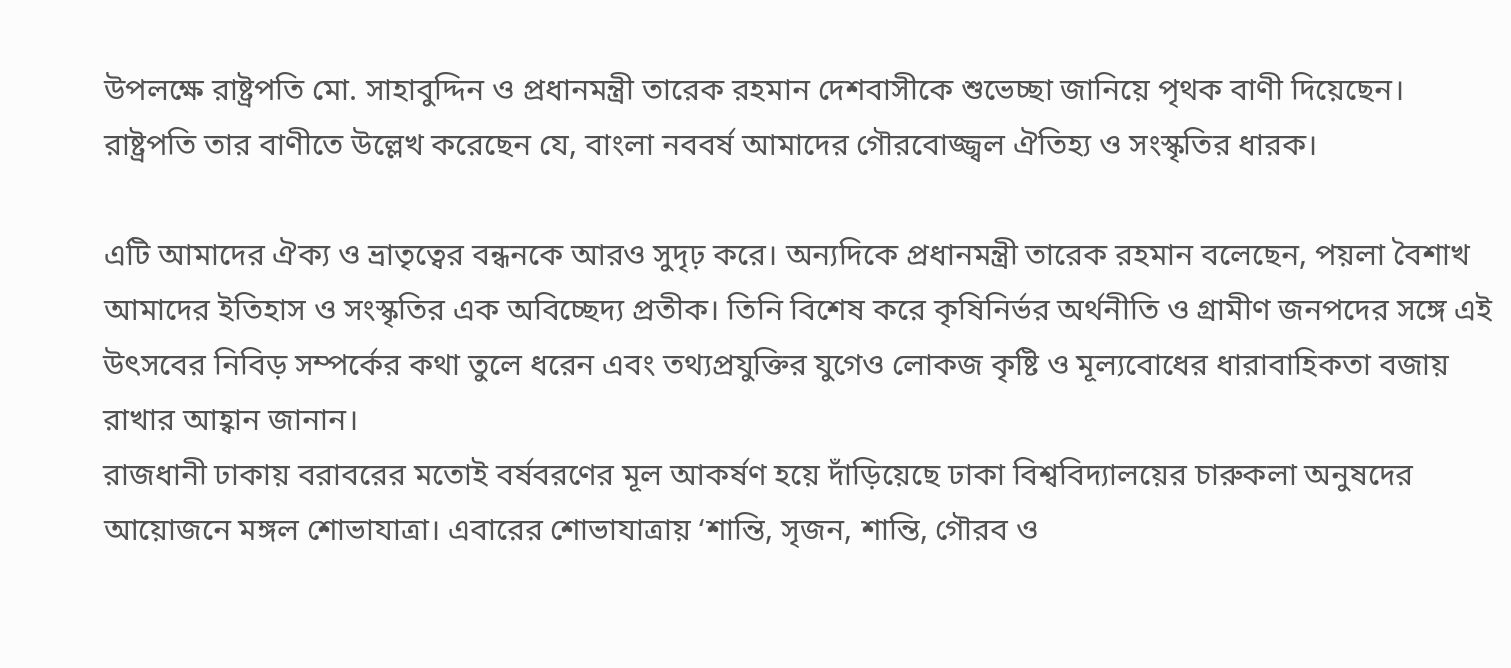উপলক্ষে রাষ্ট্রপতি মো. সাহাবুদ্দিন ও প্রধানমন্ত্রী তারেক রহমান দেশবাসীকে শুভেচ্ছা জানিয়ে পৃথক বাণী দিয়েছেন। রাষ্ট্রপতি তার বাণীতে উল্লেখ করেছেন যে, বাংলা নববর্ষ আমাদের গৌরবোজ্জ্বল ঐতিহ্য ও সংস্কৃতির ধারক।

এটি আমাদের ঐক্য ও ভ্রাতৃত্বের বন্ধনকে আরও সুদৃঢ় করে। অন্যদিকে প্রধানমন্ত্রী তারেক রহমান বলেছেন, পয়লা বৈশাখ আমাদের ইতিহাস ও সংস্কৃতির এক অবিচ্ছেদ্য প্রতীক। তিনি বিশেষ করে কৃষিনির্ভর অর্থনীতি ও গ্রামীণ জনপদের সঙ্গে এই উৎসবের নিবিড় সম্পর্কের কথা তুলে ধরেন এবং তথ্যপ্রযুক্তির যুগেও লোকজ কৃষ্টি ও মূল্যবোধের ধারাবাহিকতা বজায় রাখার আহ্বান জানান।
রাজধানী ঢাকায় বরাবরের মতোই বর্ষবরণের মূল আকর্ষণ হয়ে দাঁড়িয়েছে ঢাকা বিশ্ববিদ্যালয়ের চারুকলা অনুষদের আয়োজনে মঙ্গল শোভাযাত্রা। এবারের শোভাযাত্রায় ‘শান্তি, সৃজন, শান্তি, গৌরব ও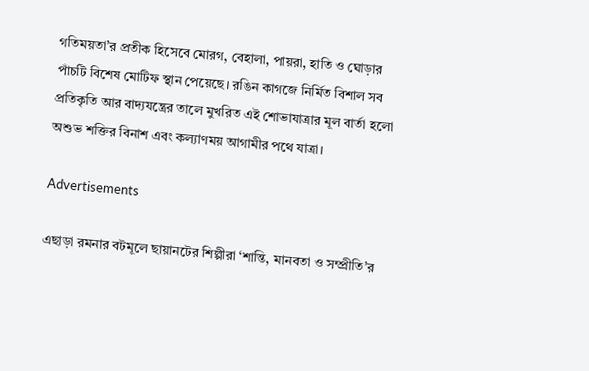গতিময়তা’র প্রতীক হিসেবে মোরগ, বেহালা, পায়রা, হাতি ও ঘোড়ার পাঁচটি বিশেষ মোটিফ স্থান পেয়েছে। রঙিন কাগজে নির্মিত বিশাল সব প্রতিকৃতি আর বাদ্যযন্ত্রের তালে মুখরিত এই শোভাযাত্রার মূল বার্তা হলো অশুভ শক্তির বিনাশ এবং কল্যাণময় আগামীর পথে যাত্রা।

Advertisements

এছাড়া রমনার বটমূলে ছায়ানটের শিল্পীরা ‘শান্তি, মানবতা ও সম্প্রীতি’র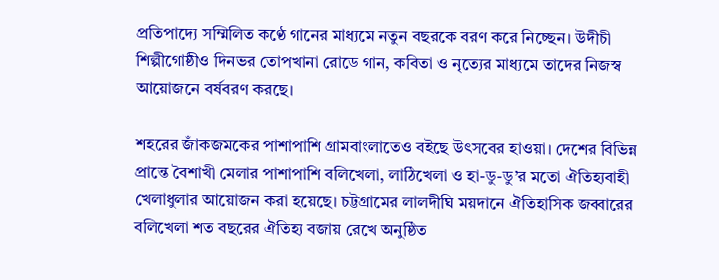প্রতিপাদ্যে সম্মিলিত কণ্ঠে গানের মাধ্যমে নতুন বছরকে বরণ করে নিচ্ছেন। উদীচী শিল্পীগোষ্ঠীও দিনভর তোপখানা রোডে গান, কবিতা ও নৃত্যের মাধ্যমে তাদের নিজস্ব আয়োজনে বর্ষবরণ করছে।

শহরের জাঁকজমকের পাশাপাশি গ্রামবাংলাতেও বইছে উৎসবের হাওয়া। দেশের বিভিন্ন প্রান্তে বৈশাখী মেলার পাশাপাশি বলিখেলা, লাঠিখেলা ও হা-ডু-ডু’র মতো ঐতিহ্যবাহী খেলাধুলার আয়োজন করা হয়েছে। চট্টগ্রামের লালদীঘি ময়দানে ঐতিহাসিক জব্বারের বলিখেলা শত বছরের ঐতিহ্য বজায় রেখে অনুষ্ঠিত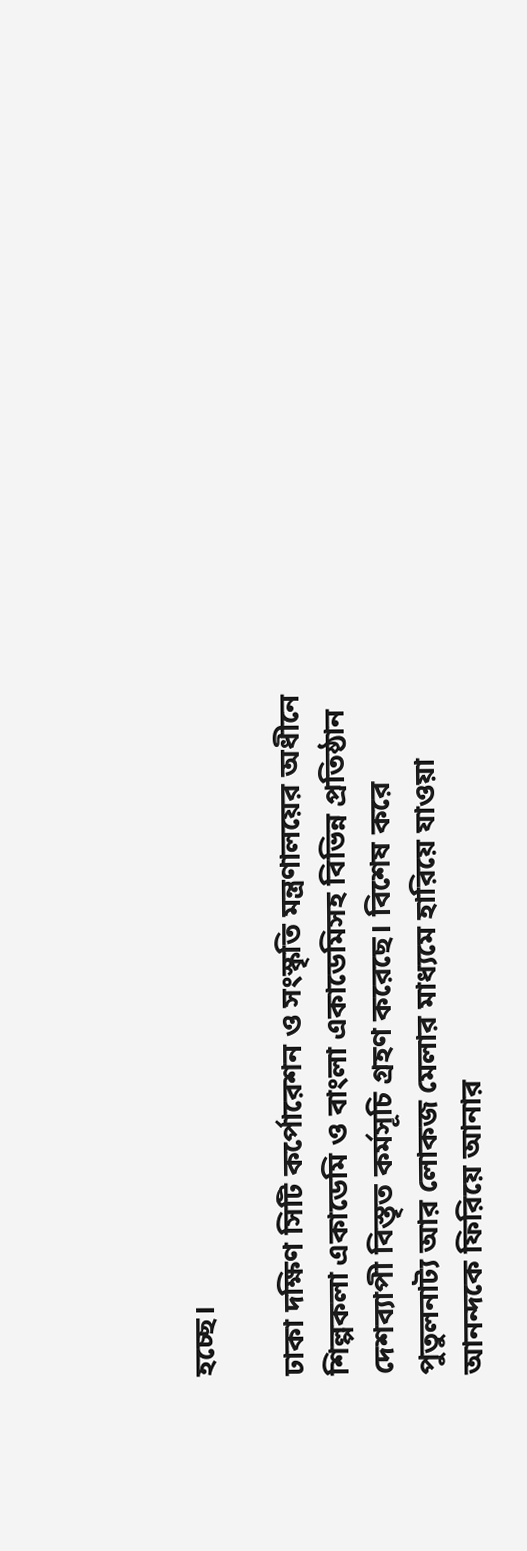হচ্ছে।

ঢাকা দক্ষিণ সিটি কর্পোরেশন ও সংস্কৃতি মন্ত্রণালয়ের অধীনে শিল্পকলা একাডেমি ও বাংলা একাডেমিসহ বিভিন্ন প্রতিষ্ঠান দেশব্যাপী বিস্তৃত কর্মসূচি গ্রহণ করেছে। বিশেষ করে পুতুলনাট্য আর লোকজ মেলার মাধ্যমে হারিয়ে যাওয়া আনন্দকে ফিরিয়ে আনার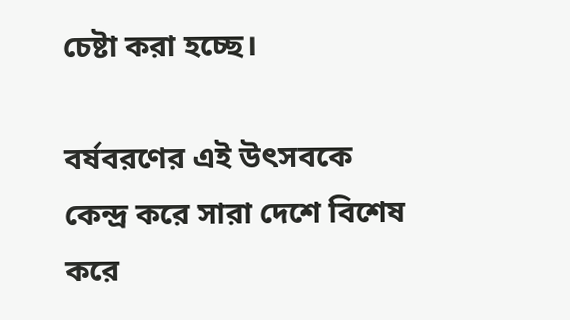চেষ্টা করা হচ্ছে।

বর্ষবরণের এই উৎসবকে কেন্দ্র করে সারা দেশে বিশেষ করে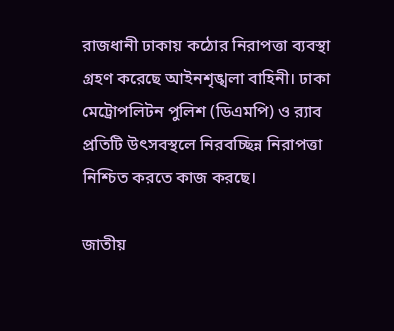রাজধানী ঢাকায় কঠোর নিরাপত্তা ব্যবস্থা গ্রহণ করেছে আইনশৃঙ্খলা বাহিনী। ঢাকা মেট্রোপলিটন পুলিশ (ডিএমপি) ও র‍্যাব প্রতিটি উৎসবস্থলে নিরবচ্ছিন্ন নিরাপত্তা নিশ্চিত করতে কাজ করছে।

জাতীয়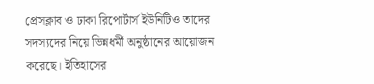প্রেসক্লাব ও ঢাকা রিপোর্টার্স ইউনিটিও তাদের সদস্যদের নিয়ে ভিন্নধর্মী অনুষ্ঠানের আয়োজন করেছে। ইতিহাসের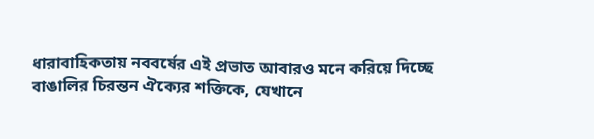ধারাবাহিকতায় নববর্ষের এই প্রভাত আবারও মনে করিয়ে দিচ্ছে বাঙালির চিরন্তন ঐক্যের শক্তিকে, যেখানে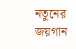নতুনের জয়গান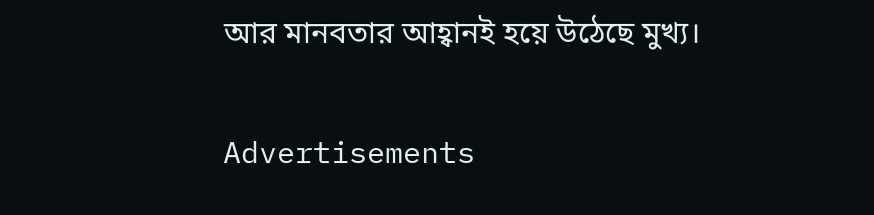আর মানবতার আহ্বানই হয়ে উঠেছে মুখ্য।

Advertisements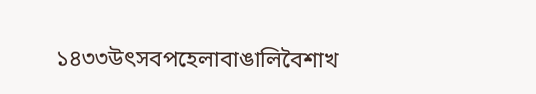১৪৩৩উৎসবপহেলাবাঙালিবৈশাখ